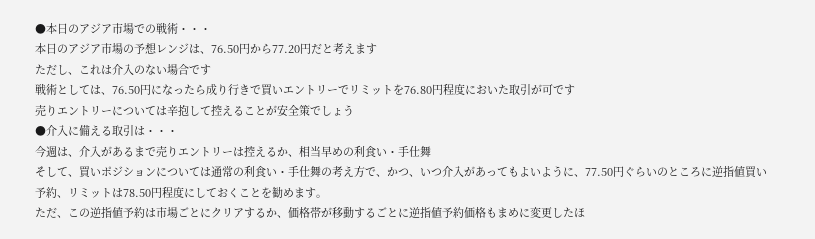●本日のアジア市場での戦術・・・
本日のアジア市場の予想レンジは、76.50円から77.20円だと考えます
ただし、これは介入のない場合です
戦術としては、76.50円になったら成り行きで買いエントリーでリミットを76.80円程度においた取引が可です
売りエントリーについては辛抱して控えることが安全策でしょう
●介入に備える取引は・・・
今週は、介入があるまで売りエントリーは控えるか、相当早めの利食い・手仕舞
そして、買いポジションについては通常の利食い・手仕舞の考え方で、かつ、いつ介入があってもよいように、77.50円ぐらいのところに逆指値買い予約、リミットは78.50円程度にしておくことを勧めます。
ただ、この逆指値予約は市場ごとにクリアするか、価格帯が移動するごとに逆指値予約価格もまめに変更したほ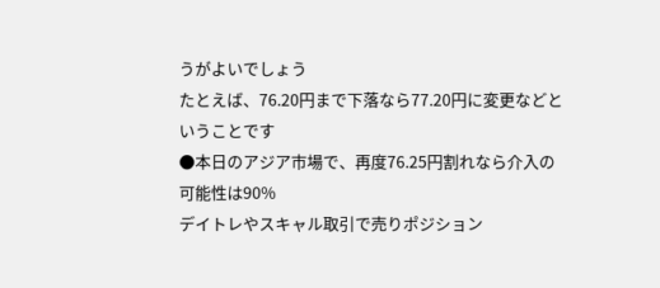うがよいでしょう
たとえば、76.20円まで下落なら77.20円に変更などということです
●本日のアジア市場で、再度76.25円割れなら介入の可能性は90%
デイトレやスキャル取引で売りポジション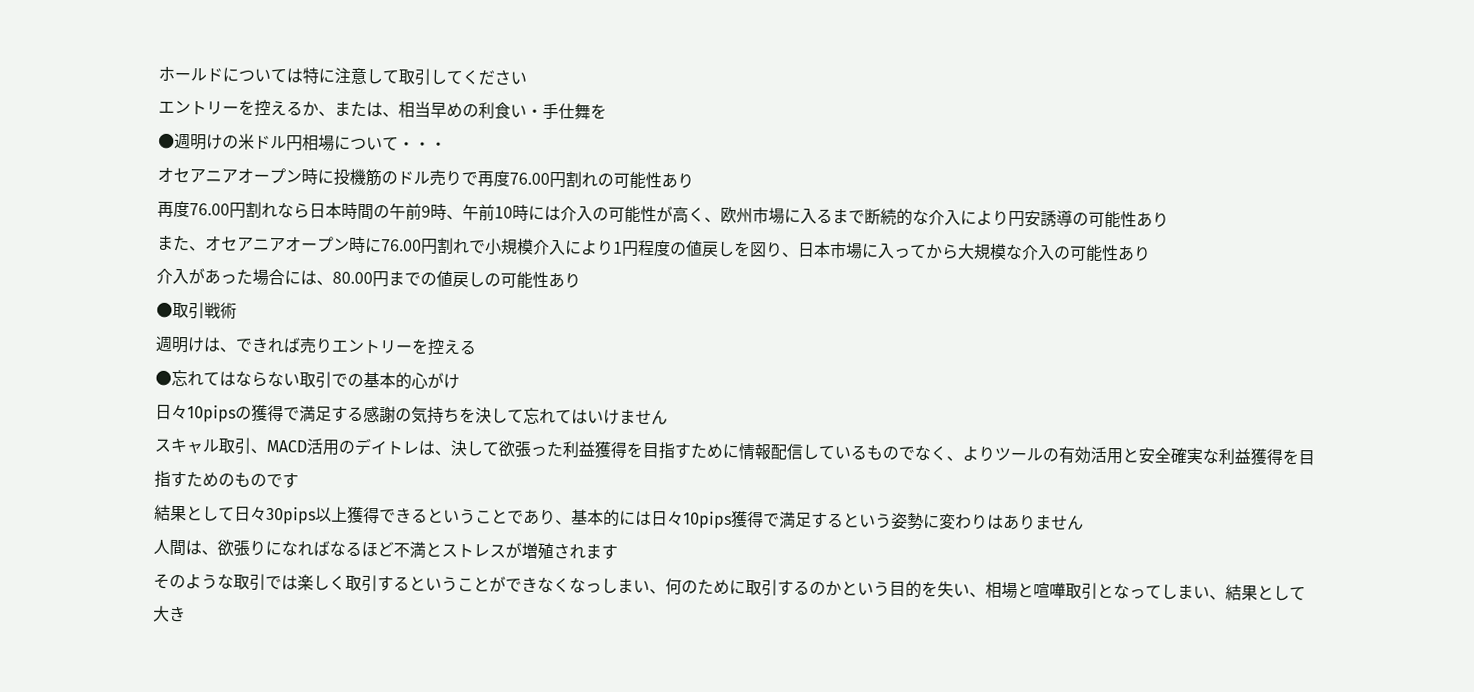ホールドについては特に注意して取引してください
エントリーを控えるか、または、相当早めの利食い・手仕舞を
●週明けの米ドル円相場について・・・
オセアニアオープン時に投機筋のドル売りで再度76.00円割れの可能性あり
再度76.00円割れなら日本時間の午前9時、午前10時には介入の可能性が高く、欧州市場に入るまで断続的な介入により円安誘導の可能性あり
また、オセアニアオープン時に76.00円割れで小規模介入により1円程度の値戻しを図り、日本市場に入ってから大規模な介入の可能性あり
介入があった場合には、80.00円までの値戻しの可能性あり
●取引戦術
週明けは、できれば売りエントリーを控える
●忘れてはならない取引での基本的心がけ
日々10pipsの獲得で満足する感謝の気持ちを決して忘れてはいけません
スキャル取引、MACD活用のデイトレは、決して欲張った利益獲得を目指すために情報配信しているものでなく、よりツールの有効活用と安全確実な利益獲得を目指すためのものです
結果として日々30pips以上獲得できるということであり、基本的には日々10pips獲得で満足するという姿勢に変わりはありません
人間は、欲張りになればなるほど不満とストレスが増殖されます
そのような取引では楽しく取引するということができなくなっしまい、何のために取引するのかという目的を失い、相場と喧嘩取引となってしまい、結果として大き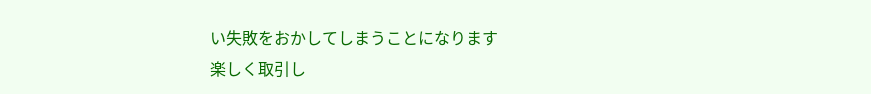い失敗をおかしてしまうことになります
楽しく取引し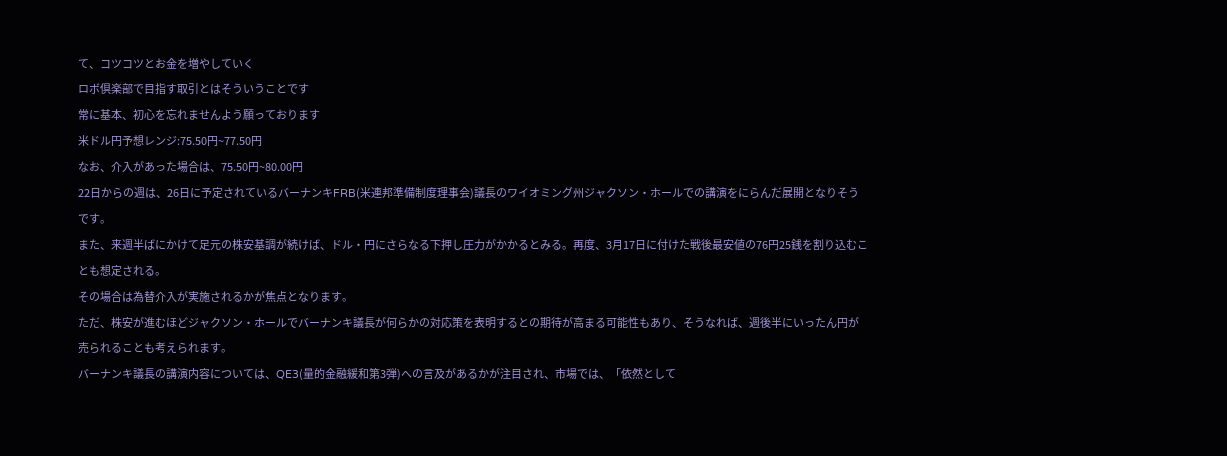て、コツコツとお金を増やしていく
ロボ倶楽部で目指す取引とはそういうことです
常に基本、初心を忘れませんよう願っております
米ドル円予想レンジ:75.50円~77.50円
なお、介入があった場合は、75.50円~80.00円
22日からの週は、26日に予定されているバーナンキFRB(米連邦準備制度理事会)議長のワイオミング州ジャクソン・ホールでの講演をにらんだ展開となりそうです。
また、来週半ばにかけて足元の株安基調が続けば、ドル・円にさらなる下押し圧力がかかるとみる。再度、3月17日に付けた戦後最安値の76円25銭を割り込むことも想定される。
その場合は為替介入が実施されるかが焦点となります。
ただ、株安が進むほどジャクソン・ホールでバーナンキ議長が何らかの対応策を表明するとの期待が高まる可能性もあり、そうなれば、週後半にいったん円が売られることも考えられます。
バーナンキ議長の講演内容については、QE3(量的金融緩和第3弾)への言及があるかが注目され、市場では、「依然として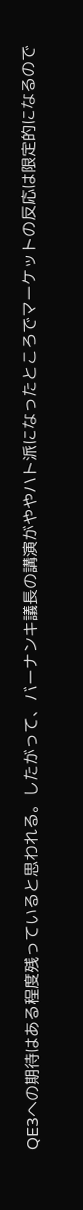QE3への期待はある程度残っていると思われる。したがって、バーナンキ議長の講演がややハト派になったところでマーケットの反応は限定的になるので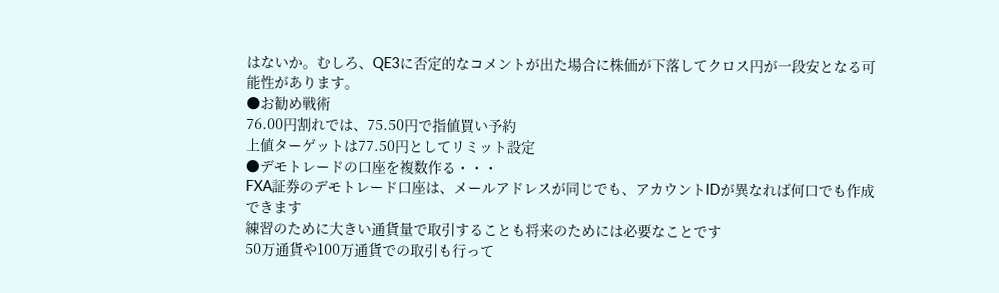はないか。むしろ、QE3に否定的なコメントが出た場合に株価が下落してクロス円が一段安となる可能性があります。
●お勧め戦術
76.00円割れでは、75.50円で指値買い予約
上値ターゲットは77.50円としてリミット設定
●デモトレードの口座を複数作る・・・
FXA証券のデモトレード口座は、メールアドレスが同じでも、アカウントIDが異なれば何口でも作成できます
練習のために大きい通貨量で取引することも将来のためには必要なことです
50万通貨や100万通貨での取引も行って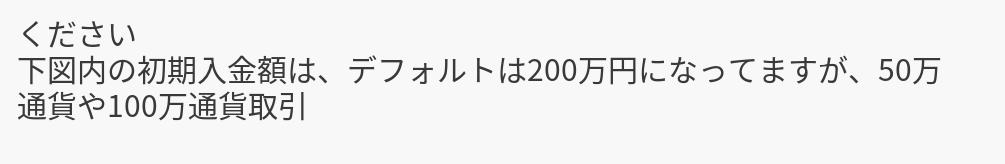ください
下図内の初期入金額は、デフォルトは200万円になってますが、50万通貨や100万通貨取引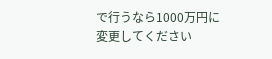で行うなら1000万円に変更してください